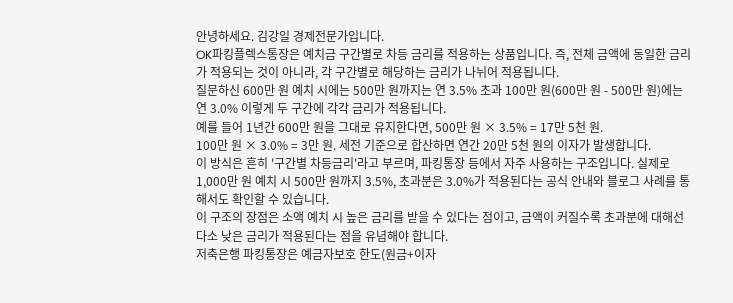안녕하세요. 김강일 경제전문가입니다.
OK파킹플렉스통장은 예치금 구간별로 차등 금리를 적용하는 상품입니다. 즉, 전체 금액에 동일한 금리가 적용되는 것이 아니라, 각 구간별로 해당하는 금리가 나뉘어 적용됩니다.
질문하신 600만 원 예치 시에는 500만 원까지는 연 3.5% 초과 100만 원(600만 원 - 500만 원)에는 연 3.0% 이렇게 두 구간에 각각 금리가 적용됩니다.
예를 들어 1년간 600만 원을 그대로 유지한다면, 500만 원 × 3.5% = 17만 5천 원.
100만 원 × 3.0% = 3만 원. 세전 기준으로 합산하면 연간 20만 5천 원의 이자가 발생합니다.
이 방식은 흔히 '구간별 차등금리'라고 부르며, 파킹통장 등에서 자주 사용하는 구조입니다. 실제로 1,000만 원 예치 시 500만 원까지 3.5%, 초과분은 3.0%가 적용된다는 공식 안내와 블로그 사례를 통해서도 확인할 수 있습니다.
이 구조의 장점은 소액 예치 시 높은 금리를 받을 수 있다는 점이고, 금액이 커질수록 초과분에 대해선 다소 낮은 금리가 적용된다는 점을 유념해야 합니다.
저축은행 파킹통장은 예금자보호 한도(원금+이자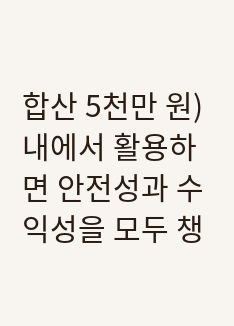합산 5천만 원) 내에서 활용하면 안전성과 수익성을 모두 챙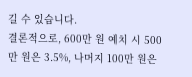길 수 있습니다.
결론적으로, 600만 원 예치 시 500만 원은 3.5%, 나머지 100만 원은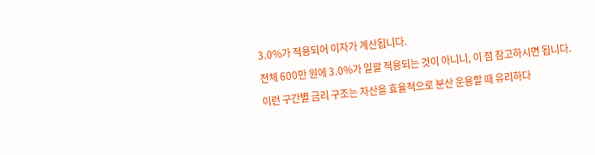3.0%가 적용되어 이자가 계산됩니다.
전체 600만 원에 3.0%가 일괄 적용되는 것이 아니니, 이 점 참고하시면 됩니다.
이런 구간별 금리 구조는 자산을 효율적으로 분산 운용할 때 유리하다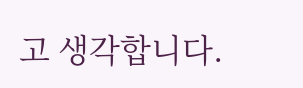고 생각합니다.